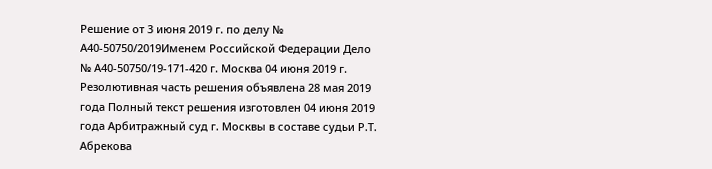Решение от 3 июня 2019 г. по делу № А40-50750/2019Именем Российской Федерации Дело № А40-50750/19-171-420 г. Москва 04 июня 2019 г. Резолютивная часть решения объявлена 28 мая 2019 года Полный текст решения изготовлен 04 июня 2019 года Арбитражный суд г. Москвы в составе судьи Р.Т. Абрекова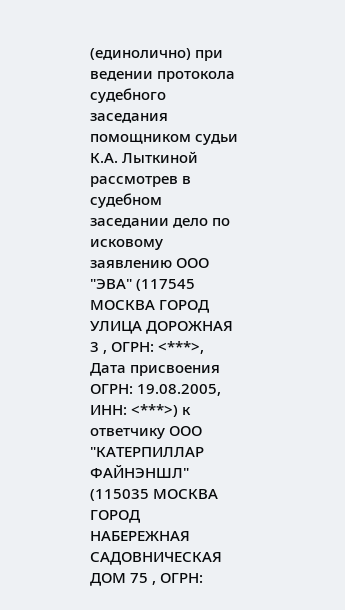(единолично) при ведении протокола судебного заседания помощником судьи К.А. Лыткиной рассмотрев в судебном заседании дело по исковому заявлению ООО "ЭВА" (117545 МОСКВА ГОРОД УЛИЦА ДОРОЖНАЯ 3 , ОГРН: <***>, Дата присвоения ОГРН: 19.08.2005, ИНН: <***>) к ответчику ООО "КАТЕРПИЛЛАР ФАЙНЭНШЛ" (115035 МОСКВА ГОРОД НАБЕРЕЖНАЯ САДОВНИЧЕСКАЯ ДОМ 75 , ОГРН: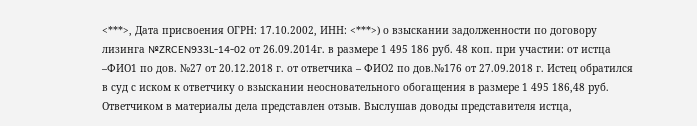<***>, Дата присвоения ОГРН: 17.10.2002, ИНН: <***>) о взыскании задолженности по договору лизинга №ZRCEN933L-14-02 от 26.09.2014г. в размере 1 495 186 руб. 48 коп. при участии: от истца –ФИО1 по дов. №27 от 20.12.2018 г. от ответчика – ФИО2 по дов.№176 от 27.09.2018 г. Истец обратился в суд с иском к ответчику о взыскании неосновательного обогащения в размере 1 495 186,48 руб. Ответчиком в материалы дела представлен отзыв. Выслушав доводы представителя истца,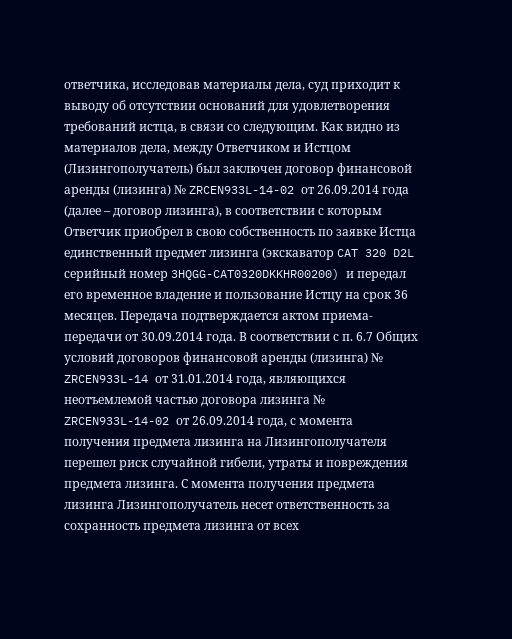ответчика, исследовав материалы дела, суд приходит к выводу об отсутствии оснований для удовлетворения требований истца, в связи со следующим. Как видно из материалов дела, между Ответчиком и Истцом (Лизингополучатель) был заключен договор финансовой аренды (лизинга) № ZRCEN933L-14-02 от 26.09.2014 года (далее – договор лизинга), в соответствии с которым Ответчик приобрел в свою собственность по заявке Истца единственный предмет лизинга (экскаватор CAT 320 D2L серийный номер 3HQGG-CAT0320DKKHR00200) и передал его временное владение и пользование Истцу на срок 36 месяцев. Передача подтверждается актом приема-передачи от 30.09.2014 года. В соответствии с п. 6.7 Общих условий договоров финансовой аренды (лизинга) № ZRCEN933L-14 от 31.01.2014 года, являющихся неотъемлемой частью договора лизинга № ZRCEN933L-14-02 от 26.09.2014 года, с момента получения предмета лизинга на Лизингополучателя перешел риск случайной гибели, утраты и повреждения предмета лизинга. С момента получения предмета лизинга Лизингополучатель несет ответственность за сохранность предмета лизинга от всех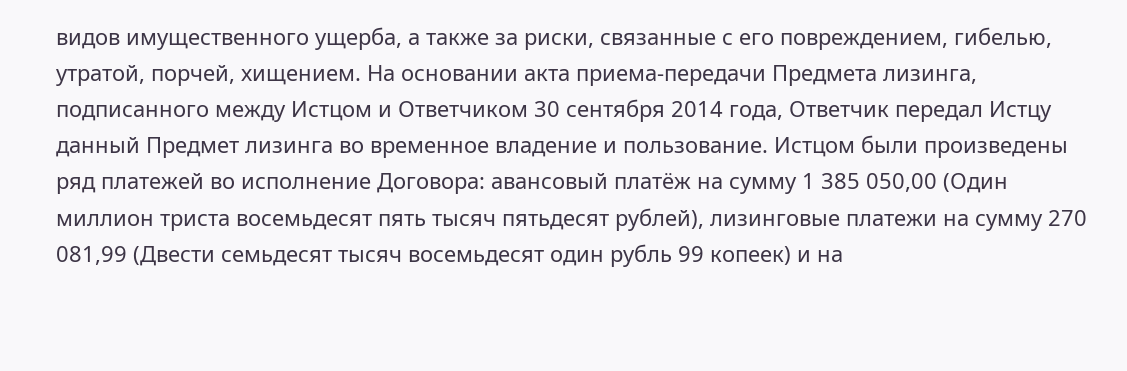видов имущественного ущерба, а также за риски, связанные с его повреждением, гибелью, утратой, порчей, хищением. На основании акта приема-передачи Предмета лизинга, подписанного между Истцом и Ответчиком 30 сентября 2014 года, Ответчик передал Истцу данный Предмет лизинга во временное владение и пользование. Истцом были произведены ряд платежей во исполнение Договора: авансовый платёж на сумму 1 385 050,00 (Один миллион триста восемьдесят пять тысяч пятьдесят рублей), лизинговые платежи на сумму 270 081,99 (Двести семьдесят тысяч восемьдесят один рубль 99 копеек) и на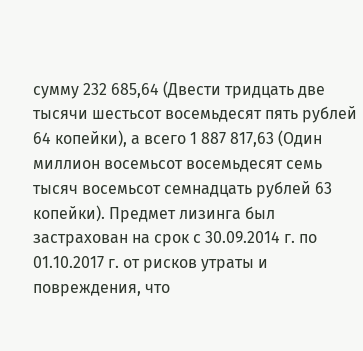сумму 232 685,64 (Двести тридцать две тысячи шестьсот восемьдесят пять рублей 64 копейки), а всего 1 887 817,63 (Один миллион восемьсот восемьдесят семь тысяч восемьсот семнадцать рублей 63 копейки). Предмет лизинга был застрахован на срок с 30.09.2014 г. по 01.10.2017 г. от рисков утраты и повреждения, что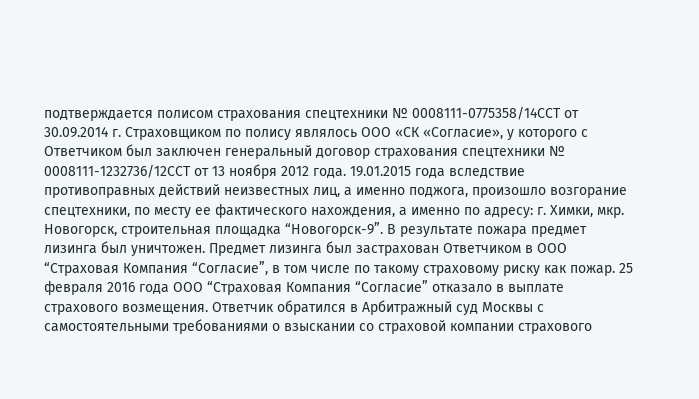подтверждается полисом страхования спецтехники № 0008111-0775358/14ССТ от 30.09.2014 г. Страховщиком по полису являлось ООО «СК «Согласие», у которого с Ответчиком был заключен генеральный договор страхования спецтехники № 0008111-1232736/12ССТ от 13 ноября 2012 года. 19.01.2015 года вследствие противоправных действий неизвестных лиц, а именно поджога, произошло возгорание спецтехники, по месту ее фактического нахождения, а именно по адресу: г. Химки, мкр. Новогорск, строительная площадка “Новогорск-9”. В результате пожара предмет лизинга был уничтожен. Предмет лизинга был застрахован Ответчиком в ООО “Страховая Компания “Согласие”, в том числе по такому страховому риску как пожар. 25 февраля 2016 года ООО “Страховая Компания “Согласие” отказало в выплате страхового возмещения. Ответчик обратился в Арбитражный суд Москвы с самостоятельными требованиями о взыскании со страховой компании страхового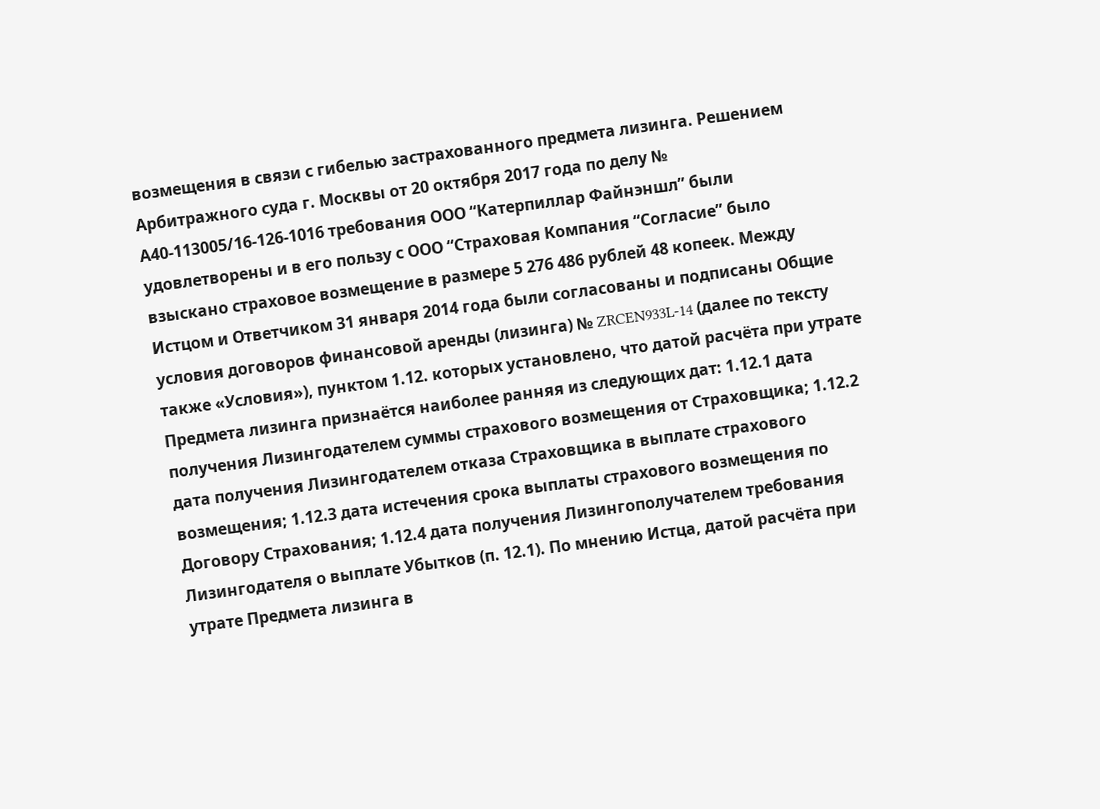возмещения в связи с гибелью застрахованного предмета лизинга. Решением Арбитражного суда г. Москвы от 20 октября 2017 года по делу № А40-113005/16-126-1016 требования ООО “Катерпиллар Файнэншл” были удовлетворены и в его пользу с ООО “Страховая Компания “Согласие” было взыскано страховое возмещение в размере 5 276 486 рублей 48 копеек. Между Истцом и Ответчиком 31 января 2014 года были согласованы и подписаны Общие условия договоров финансовой аренды (лизинга) № ZRCEN933L-14 (далее по тексту также «Условия»), пунктом 1.12. которых установлено, что датой расчёта при утрате Предмета лизинга признаётся наиболее ранняя из следующих дат: 1.12.1 дата получения Лизингодателем суммы страхового возмещения от Страховщика; 1.12.2 дата получения Лизингодателем отказа Страховщика в выплате страхового возмещения; 1.12.3 дата истечения срока выплаты страхового возмещения по Договору Страхования; 1.12.4 дата получения Лизингополучателем требования Лизингодателя о выплате Убытков (п. 12.1). По мнению Истца, датой расчёта при утрате Предмета лизинга в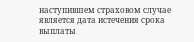наступившем страховом случае является дата истечения срока выплаты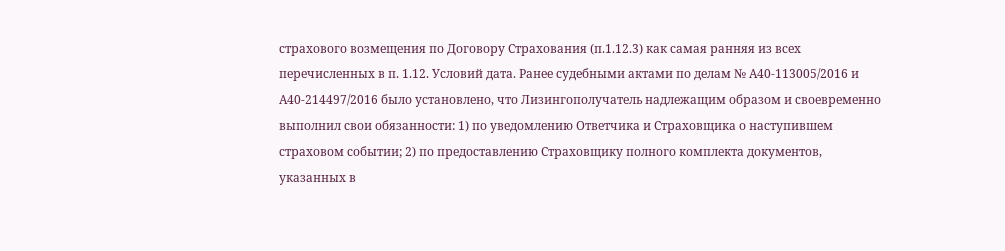страхового возмещения по Договору Страхования (п.1.12.3) как самая ранняя из всех перечисленных в п. 1.12. Условий дата. Ранее судебными актами по делам № А40-113005/2016 и А40-214497/2016 было установлено, что Лизингополучатель надлежащим образом и своевременно выполнил свои обязанности: 1) по уведомлению Ответчика и Страховщика о наступившем страховом событии; 2) по предоставлению Страховщику полного комплекта документов, указанных в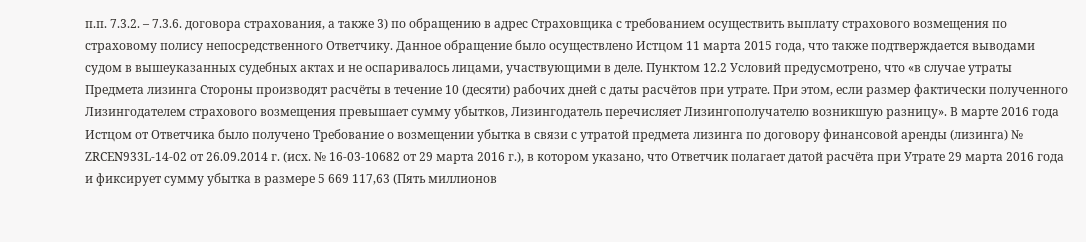п.п. 7.3.2. – 7.3.6. договора страхования, а также 3) по обращению в адрес Страховщика с требованием осуществить выплату страхового возмещения по страховому полису непосредственного Ответчику. Данное обращение было осуществлено Истцом 11 марта 2015 года, что также подтверждается выводами судом в вышеуказанных судебных актах и не оспаривалось лицами, участвующими в деле. Пунктом 12.2 Условий предусмотрено, что «в случае утраты Предмета лизинга Стороны производят расчёты в течение 10 (десяти) рабочих дней с даты расчётов при утрате. При этом, если размер фактически полученного Лизингодателем страхового возмещения превышает сумму убытков, Лизингодатель перечисляет Лизингополучателю возникшую разницу». В марте 2016 года Истцом от Ответчика было получено Требование о возмещении убытка в связи с утратой предмета лизинга по договору финансовой аренды (лизинга) № ZRCEN933L-14-02 от 26.09.2014 г. (исх. № 16-03-10682 от 29 марта 2016 г.), в котором указано, что Ответчик полагает датой расчёта при Утрате 29 марта 2016 года и фиксирует сумму убытка в размере 5 669 117,63 (Пять миллионов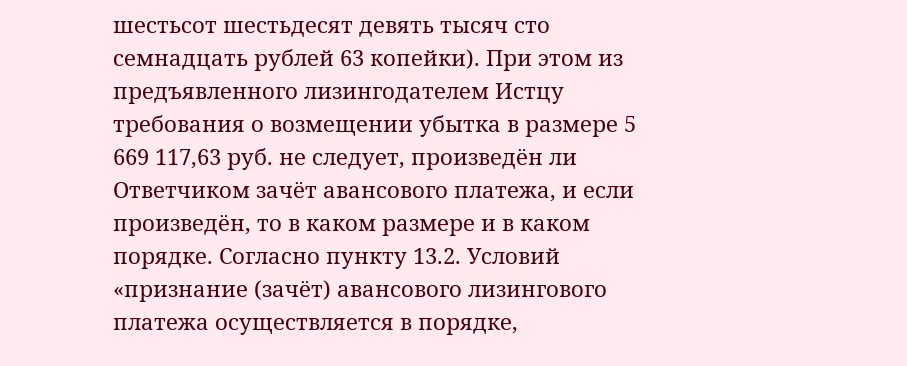шестьсот шестьдесят девять тысяч сто семнадцать рублей 63 копейки). При этом из предъявленного лизингодателем Истцу требования о возмещении убытка в размере 5 669 117,63 руб. не следует, произведён ли Ответчиком зачёт авансового платежа, и если произведён, то в каком размере и в каком порядке. Согласно пункту 13.2. Условий «признание (зачёт) авансового лизингового платежа осуществляется в порядке,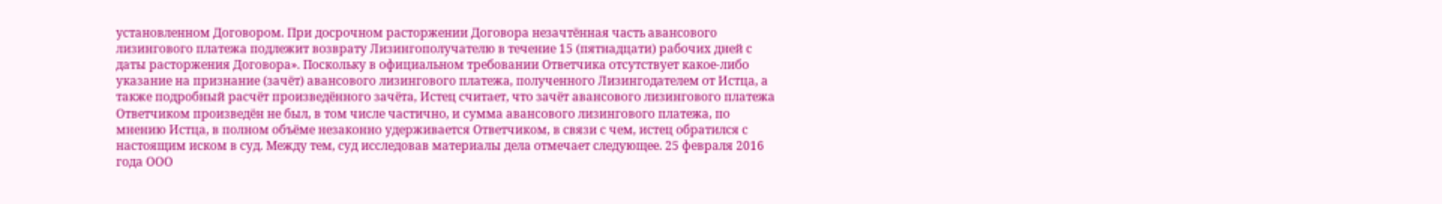установленном Договором. При досрочном расторжении Договора незачтённая часть авансового лизингового платежа подлежит возврату Лизингополучателю в течение 15 (пятнадцати) рабочих дней с даты расторжения Договора». Поскольку в официальном требовании Ответчика отсутствует какое-либо указание на признание (зачёт) авансового лизингового платежа, полученного Лизингодателем от Истца, а также подробный расчёт произведённого зачёта, Истец считает, что зачёт авансового лизингового платежа Ответчиком произведён не был, в том числе частично, и сумма авансового лизингового платежа, по мнению Истца, в полном объёме незаконно удерживается Ответчиком, в связи с чем, истец обратился с настоящим иском в суд. Между тем, суд исследовав материалы дела отмечает следующее. 25 февраля 2016 года ООО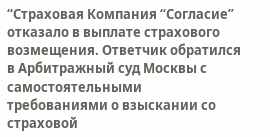“Страховая Компания “Согласие” отказало в выплате страхового возмещения. Ответчик обратился в Арбитражный суд Москвы с самостоятельными требованиями о взыскании со страховой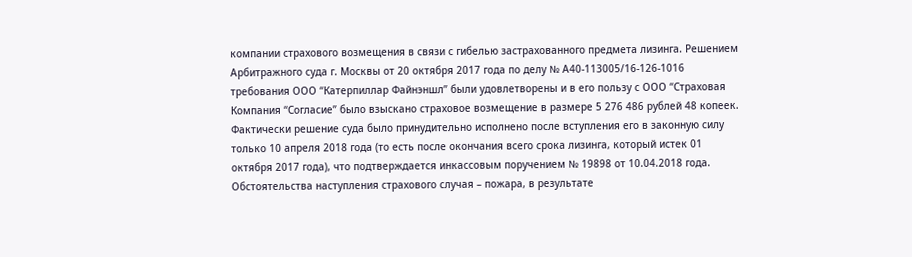компании страхового возмещения в связи с гибелью застрахованного предмета лизинга. Решением Арбитражного суда г. Москвы от 20 октября 2017 года по делу № А40-113005/16-126-1016 требования ООО “Катерпиллар Файнэншл” были удовлетворены и в его пользу с ООО “Страховая Компания “Согласие” было взыскано страховое возмещение в размере 5 276 486 рублей 48 копеек. Фактически решение суда было принудительно исполнено после вступления его в законную силу только 10 апреля 2018 года (то есть после окончания всего срока лизинга, который истек 01 октября 2017 года), что подтверждается инкассовым поручением № 19898 от 10.04.2018 года. Обстоятельства наступления страхового случая – пожара, в результате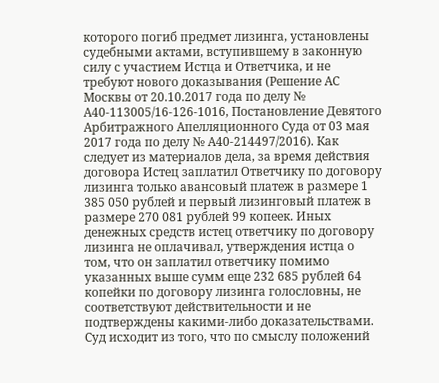которого погиб предмет лизинга, установлены судебными актами, вступившему в законную силу с участием Истца и Ответчика, и не требуют нового доказывания (Решение АС Москвы от 20.10.2017 года по делу № А40-113005/16-126-1016, Постановление Девятого Арбитражного Апелляционного Суда от 03 мая 2017 года по делу № А40-214497/2016). Как следует из материалов дела, за время действия договора Истец заплатил Ответчику по договору лизинга только авансовый платеж в размере 1 385 050 рублей и первый лизинговый платеж в размере 270 081 рублей 99 копеек. Иных денежных средств истец ответчику по договору лизинга не оплачивал, утверждения истца о том, что он заплатил ответчику помимо указанных выше сумм еще 232 685 рублей 64 копейки по договору лизинга голословны, не соответствуют действительности и не подтверждены какими-либо доказательствами. Суд исходит из того, что по смыслу положений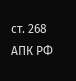ст. 268 АПК РФ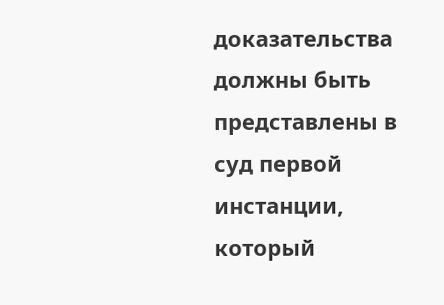доказательства должны быть представлены в суд первой инстанции, который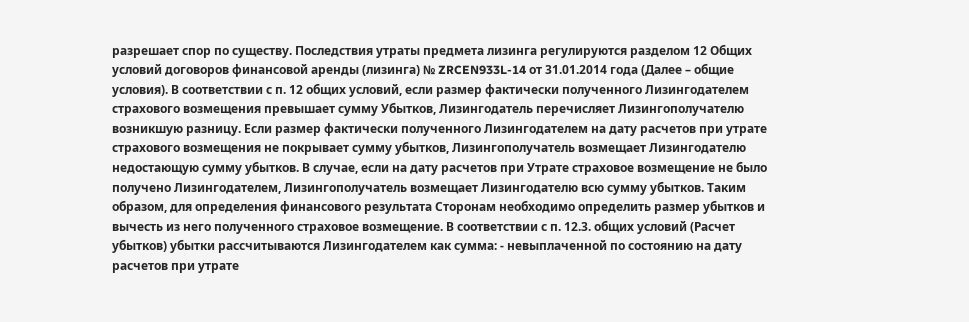разрешает спор по существу. Последствия утраты предмета лизинга регулируются разделом 12 Общих условий договоров финансовой аренды (лизинга) № ZRCEN933L-14 от 31.01.2014 года (Далее – общие условия). В соответствии с п. 12 общих условий, если размер фактически полученного Лизингодателем страхового возмещения превышает сумму Убытков, Лизингодатель перечисляет Лизингополучателю возникшую разницу. Если размер фактически полученного Лизингодателем на дату расчетов при утрате страхового возмещения не покрывает сумму убытков, Лизингополучатель возмещает Лизингодателю недостающую сумму убытков. В случае, если на дату расчетов при Утрате страховое возмещение не было получено Лизингодателем, Лизингополучатель возмещает Лизингодателю всю сумму убытков. Таким образом, для определения финансового результата Сторонам необходимо определить размер убытков и вычесть из него полученного страховое возмещение. В соответствии с п. 12.3. общих условий (Расчет убытков) убытки рассчитываются Лизингодателем как сумма: - невыплаченной по состоянию на дату расчетов при утрате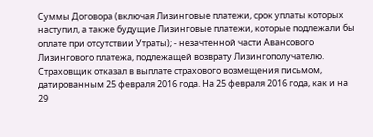Суммы Договора (включая Лизинговые платежи, срок уплаты которых наступил, а также будущие Лизинговые платежи, которые подлежали бы оплате при отсутствии Утраты); - незачтенной части Авансового Лизингового платежа, подлежащей возврату Лизингополучателю. Страховщик отказал в выплате страхового возмещения письмом, датированным 25 февраля 2016 года. На 25 февраля 2016 года, как и на 29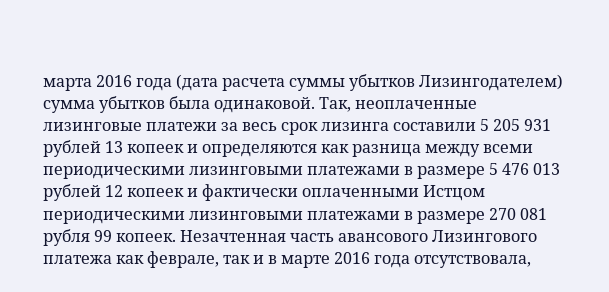марта 2016 года (дата расчета суммы убытков Лизингодателем) сумма убытков была одинаковой. Так, неоплаченные лизинговые платежи за весь срок лизинга составили 5 205 931 рублей 13 копеек и определяются как разница между всеми периодическими лизинговыми платежами в размере 5 476 013 рублей 12 копеек и фактически оплаченными Истцом периодическими лизинговыми платежами в размере 270 081 рубля 99 копеек. Незачтенная часть авансового Лизингового платежа как феврале, так и в марте 2016 года отсутствовала,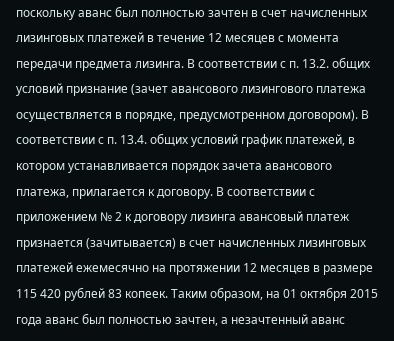поскольку аванс был полностью зачтен в счет начисленных лизинговых платежей в течение 12 месяцев с момента передачи предмета лизинга. В соответствии с п. 13.2. общих условий признание (зачет авансового лизингового платежа осуществляется в порядке, предусмотренном договором). В соответствии с п. 13.4. общих условий график платежей, в котором устанавливается порядок зачета авансового платежа, прилагается к договору. В соответствии с приложением № 2 к договору лизинга авансовый платеж признается (зачитывается) в счет начисленных лизинговых платежей ежемесячно на протяжении 12 месяцев в размере 115 420 рублей 83 копеек. Таким образом, на 01 октября 2015 года аванс был полностью зачтен, а незачтенный аванс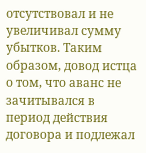отсутствовал и не увеличивал сумму убытков. Таким образом, довод истца о том, что аванс не зачитывался в период действия договора и подлежал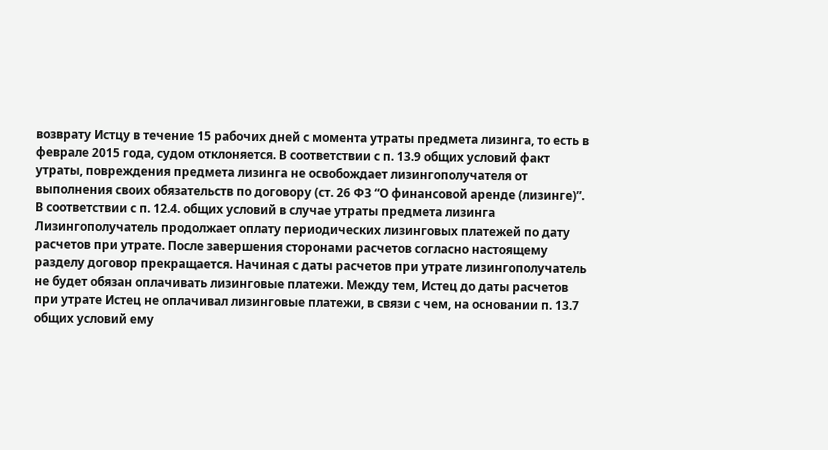возврату Истцу в течение 15 рабочих дней с момента утраты предмета лизинга, то есть в феврале 2015 года, судом отклоняется. В соответствии с п. 13.9 общих условий факт утраты, повреждения предмета лизинга не освобождает лизингополучателя от выполнения своих обязательств по договору (ст. 26 ФЗ “О финансовой аренде (лизинге)”. В соответствии с п. 12.4. общих условий в случае утраты предмета лизинга Лизингополучатель продолжает оплату периодических лизинговых платежей по дату расчетов при утрате. После завершения сторонами расчетов согласно настоящему разделу договор прекращается. Начиная с даты расчетов при утрате лизингополучатель не будет обязан оплачивать лизинговые платежи. Между тем, Истец до даты расчетов при утрате Истец не оплачивал лизинговые платежи, в связи с чем, на основании п. 13.7 общих условий ему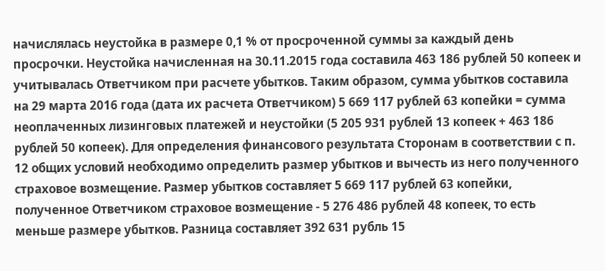начислялась неустойка в размере 0,1 % от просроченной суммы за каждый день просрочки. Неустойка начисленная на 30.11.2015 года составила 463 186 рублей 50 копеек и учитывалась Ответчиком при расчете убытков. Таким образом, сумма убытков составила на 29 марта 2016 года (дата их расчета Ответчиком) 5 669 117 рублей 63 копейки = сумма неоплаченных лизинговых платежей и неустойки (5 205 931 рублей 13 копеек + 463 186 рублей 50 копеек). Для определения финансового результата Сторонам в соответствии с п. 12 общих условий необходимо определить размер убытков и вычесть из него полученного страховое возмещение. Размер убытков составляет 5 669 117 рублей 63 копейки, полученное Ответчиком страховое возмещение - 5 276 486 рублей 48 копеек, то есть меньше размере убытков. Разница составляет 392 631 рубль 15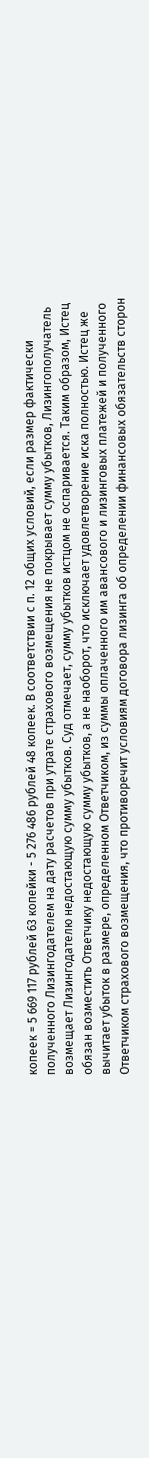копеек = 5 669 117 рублей 63 копейки - 5 276 486 рублей 48 копеек. В соответствии с п. 12 общих условий, если размер фактически полученного Лизингодателем на дату расчетов при утрате страхового возмещения не покрывает сумму убытков, Лизингополучатель возмещает Лизингодателю недостающую сумму убытков. Суд отмечает, сумму убытков истцом не оспаривается. Таким образом, Истец обязан возместить Ответчику недостающую сумму убытков, а не наоборот, что исключает удовлетворение иска полностью. Истец же вычитает убыток в размере, определенном Ответчиком, из суммы оплаченного им авансового и лизинговых платежей и полученного Ответчиком страхового возмещения, что противоречит условиям договора лизинга об определении финансовых обязательств сторон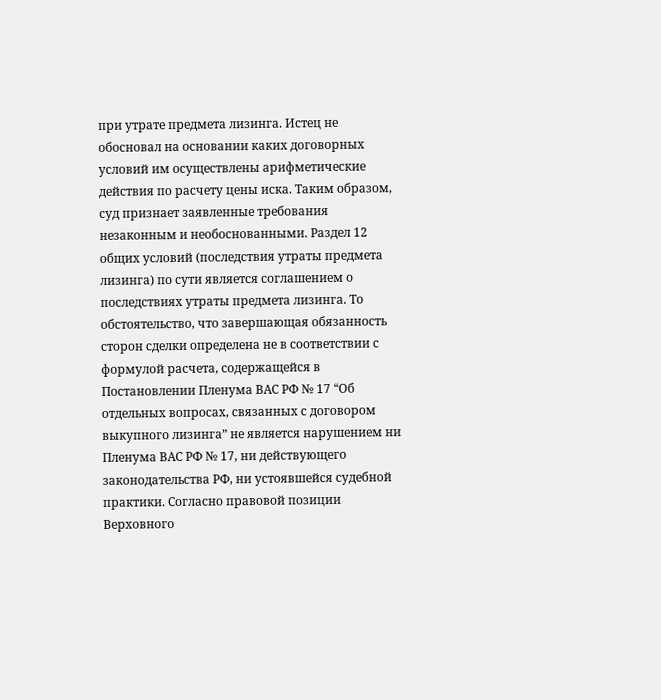при утрате предмета лизинга. Истец не обосновал на основании каких договорных условий им осуществлены арифметические действия по расчету цены иска. Таким образом, суд признает заявленные требования незаконным и необоснованными. Раздел 12 общих условий (последствия утраты предмета лизинга) по сути является соглашением о последствиях утраты предмета лизинга. То обстоятельство, что завершающая обязанность сторон сделки определена не в соответствии с формулой расчета, содержащейся в Постановлении Пленума ВАС РФ № 17 “Об отдельных вопросах, связанных с договором выкупного лизинга” не является нарушением ни Пленума ВАС РФ № 17, ни действующего законодательства РФ, ни устоявшейся судебной практики. Согласно правовой позиции Верховного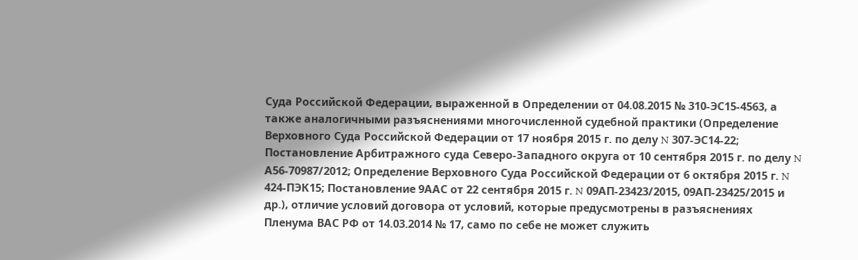Суда Российской Федерации, выраженной в Определении от 04.08.2015 № 310-ЭС15-4563, а также аналогичными разъяснениями многочисленной судебной практики (Определение Верховного Суда Российской Федерации от 17 ноября 2015 г. по делу N 307-ЭС14-22; Постановление Арбитражного суда Северо-Западного округа от 10 сентября 2015 г. по делу N А56-70987/2012; Определение Верховного Суда Российской Федерации от 6 октября 2015 г. N 424-ПЭК15; Постановление 9ААС от 22 сентября 2015 г. N 09АП-23423/2015, 09АП-23425/2015 и др.), отличие условий договора от условий, которые предусмотрены в разъяснениях Пленума ВАС РФ от 14.03.2014 № 17, само по себе не может служить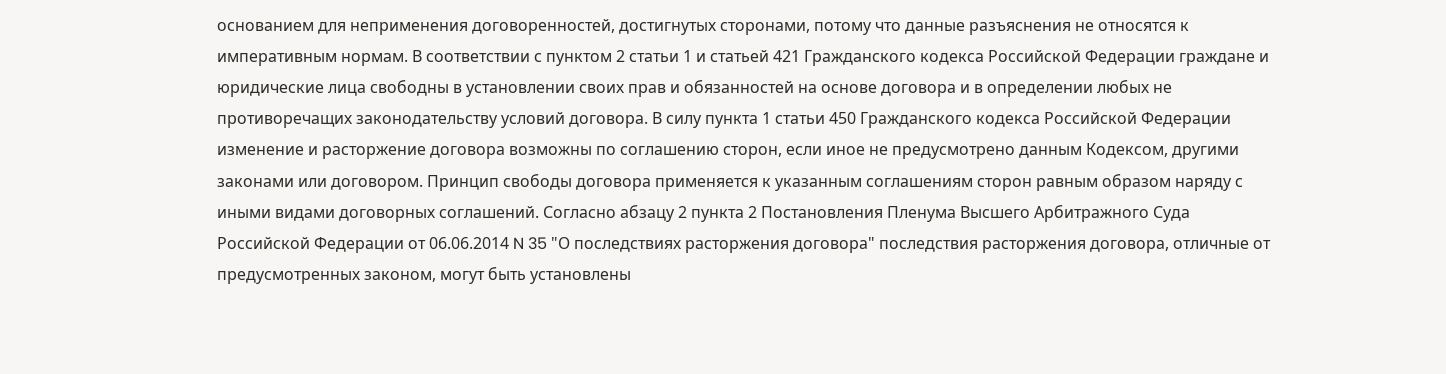основанием для неприменения договоренностей, достигнутых сторонами, потому что данные разъяснения не относятся к императивным нормам. В соответствии с пунктом 2 статьи 1 и статьей 421 Гражданского кодекса Российской Федерации граждане и юридические лица свободны в установлении своих прав и обязанностей на основе договора и в определении любых не противоречащих законодательству условий договора. В силу пункта 1 статьи 450 Гражданского кодекса Российской Федерации изменение и расторжение договора возможны по соглашению сторон, если иное не предусмотрено данным Кодексом, другими законами или договором. Принцип свободы договора применяется к указанным соглашениям сторон равным образом наряду с иными видами договорных соглашений. Согласно абзацу 2 пункта 2 Постановления Пленума Высшего Арбитражного Суда Российской Федерации от 06.06.2014 N 35 "О последствиях расторжения договора" последствия расторжения договора, отличные от предусмотренных законом, могут быть установлены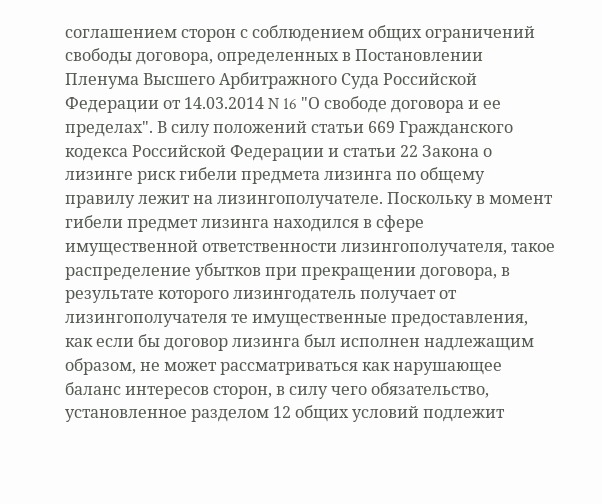соглашением сторон с соблюдением общих ограничений свободы договора, определенных в Постановлении Пленума Высшего Арбитражного Суда Российской Федерации от 14.03.2014 N 16 "О свободе договора и ее пределах". В силу положений статьи 669 Гражданского кодекса Российской Федерации и статьи 22 Закона о лизинге риск гибели предмета лизинга по общему правилу лежит на лизингополучателе. Поскольку в момент гибели предмет лизинга находился в сфере имущественной ответственности лизингополучателя, такое распределение убытков при прекращении договора, в результате которого лизингодатель получает от лизингополучателя те имущественные предоставления, как если бы договор лизинга был исполнен надлежащим образом, не может рассматриваться как нарушающее баланс интересов сторон, в силу чего обязательство, установленное разделом 12 общих условий подлежит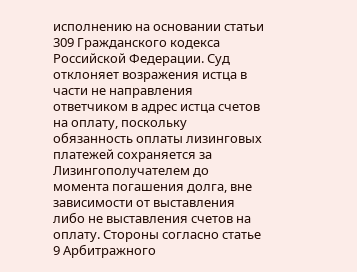исполнению на основании статьи 309 Гражданского кодекса Российской Федерации. Суд отклоняет возражения истца в части не направления ответчиком в адрес истца счетов на оплату, поскольку обязанность оплаты лизинговых платежей сохраняется за Лизингополучателем до момента погашения долга, вне зависимости от выставления либо не выставления счетов на оплату. Стороны согласно статье 9 Арбитражного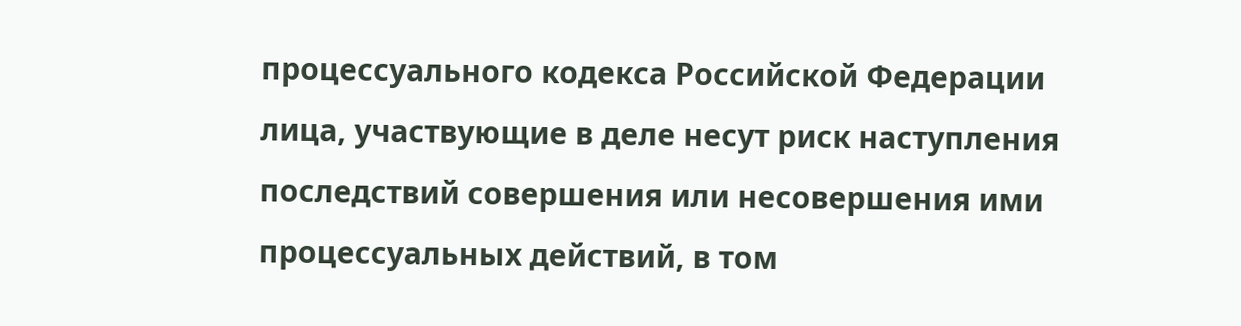процессуального кодекса Российской Федерации лица, участвующие в деле несут риск наступления последствий совершения или несовершения ими процессуальных действий, в том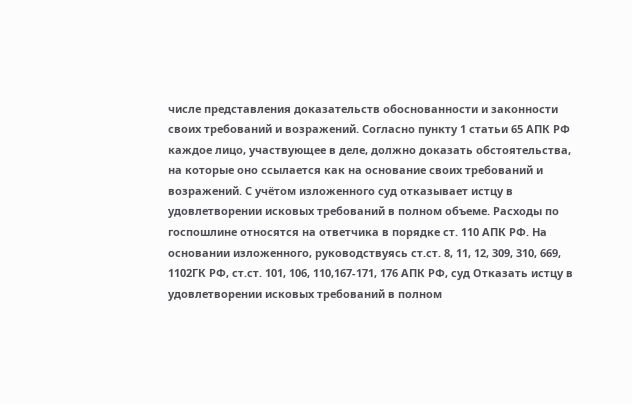числе представления доказательств обоснованности и законности своих требований и возражений. Согласно пункту 1 статьи 65 АПК РФ каждое лицо, участвующее в деле, должно доказать обстоятельства, на которые оно ссылается как на основание своих требований и возражений. С учётом изложенного суд отказывает истцу в удовлетворении исковых требований в полном объеме. Расходы по госпошлине относятся на ответчика в порядке ст. 110 АПК РФ. На основании изложенного, руководствуясь ст.ст. 8, 11, 12, 309, 310, 669, 1102ГК РФ, ст.ст. 101, 106, 110,167-171, 176 АПК РФ, суд Отказать истцу в удовлетворении исковых требований в полном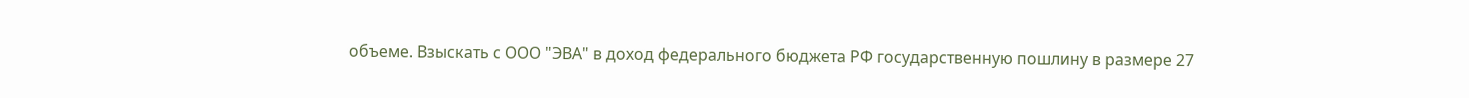объеме. Взыскать с ООО "ЭВА" в доход федерального бюджета РФ государственную пошлину в размере 27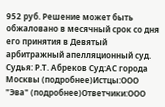952 руб. Решение может быть обжаловано в месячный срок со дня его принятия в Девятый арбитражный апелляционный суд. Судья: Р.Т. Абреков Суд:АС города Москвы (подробнее)Истцы:ООО "Эва" (подробнее)Ответчики:ООО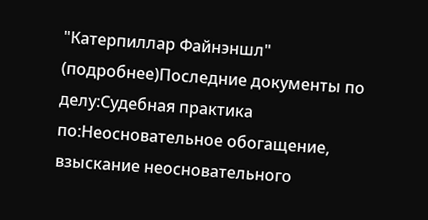"Катерпиллар Файнэншл" (подробнее)Последние документы по делу:Судебная практика по:Неосновательное обогащение, взыскание неосновательного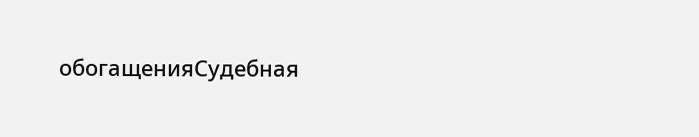обогащенияСудебная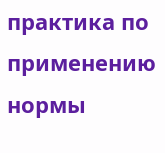практика по применению нормы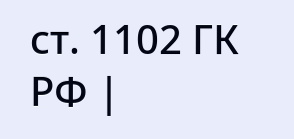ст. 1102 ГК РФ |